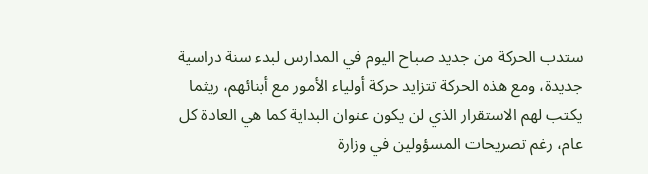ستدب الحركة من جديد صباح اليوم في المدارس لبدء سنة دراسية جديدة، ومع هذه الحركة تتزايد حركة أولياء الأمور مع أبنائهم، ريثما يكتب لهم الاستقرار الذي لن يكون عنوان البداية كما هي العادة كل عام، رغم تصريحات المسؤولين في وزارة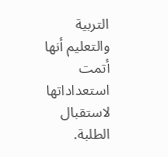التربية والتعليم أنها أتمت استعداداتها لاستقبال الطلبة.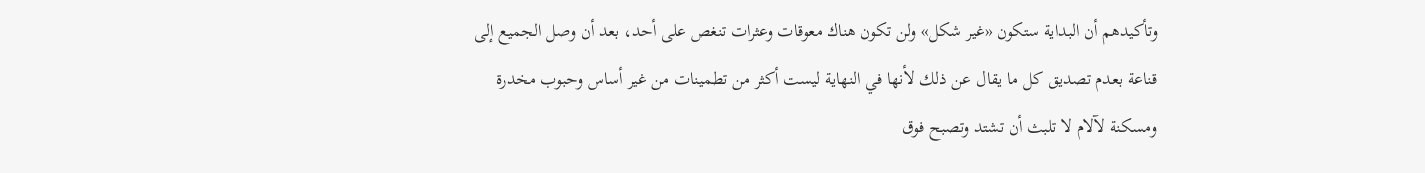وتأكيدهم أن البداية ستكون «غير شكل» ولن تكون هناك معوقات وعثرات تنغص على أحد، بعد أن وصل الجميع إلى قناعة بعدم تصديق كل ما يقال عن ذلك لأنها في النهاية ليست أكثر من تطمينات من غير أساس وحبوب مخدرة ومسكنة لآلام لا تلبث أن تشتد وتصبح فوق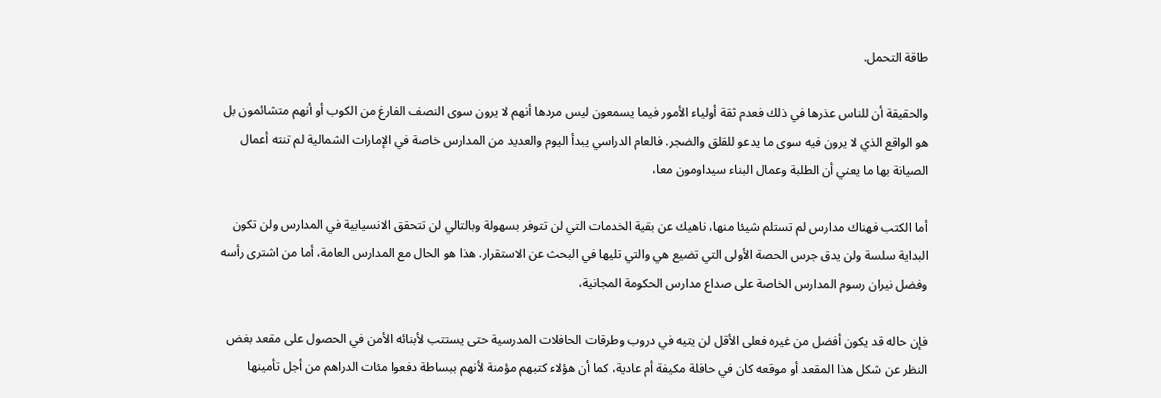طاقة التحمل.

والحقيقة أن للناس عذرها في ذلك فعدم ثقة أولياء الأمور فيما يسمعون ليس مردها أنهم لا يرون سوى النصف الفارغ من الكوب أو أنهم متشائمون بل هو الواقع الذي لا يرون فيه سوى ما يدعو للقلق والضجر. فالعام الدراسي يبدأ اليوم والعديد من المدارس خاصة في الإمارات الشمالية لم تنته أعمال الصيانة بها ما يعني أن الطلبة وعمال البناء سيداومون معا،

أما الكتب فهناك مدارس لم تستلم شيئا منها، ناهيك عن بقية الخدمات التي لن تتوفر بسهولة وبالتالي لن تتحقق الانسيابية في المدارس ولن تكون البداية سلسة ولن يدق جرس الحصة الأولى التي تضيع هي والتي تليها في البحث عن الاستقرار. هذا هو الحال مع المدارس العامة، أما من اشترى رأسه وفضل نيران رسوم المدارس الخاصة على صداع مدارس الحكومة المجانية،

فإن حاله قد يكون أفضل من غيره فعلى الأقل لن يتيه في دروب وطرقات الحافلات المدرسية حتى يستتب لأبنائه الأمن في الحصول على مقعد بغض النظر عن شكل هذا المقعد أو موقعه كان في حافلة مكيفة أم عادية، كما أن هؤلاء كتبهم مؤمنة لأنهم ببساطة دفعوا مئات الدراهم من أجل تأمينها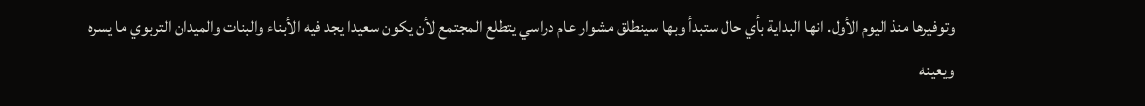وتوفيرها منذ اليوم الأول. انها البداية بأي حال ستبدأ وبها سينطلق مشوار عام دراسي يتطلع المجتمع لأن يكون سعيدا يجد فيه الأبناء والبنات والميدان التربوي ما يسره ويعينه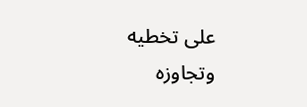على تخطيه وتجاوزه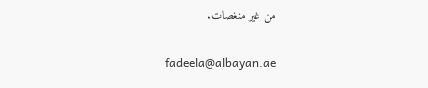من غير منغصات.

fadeela@albayan.ae